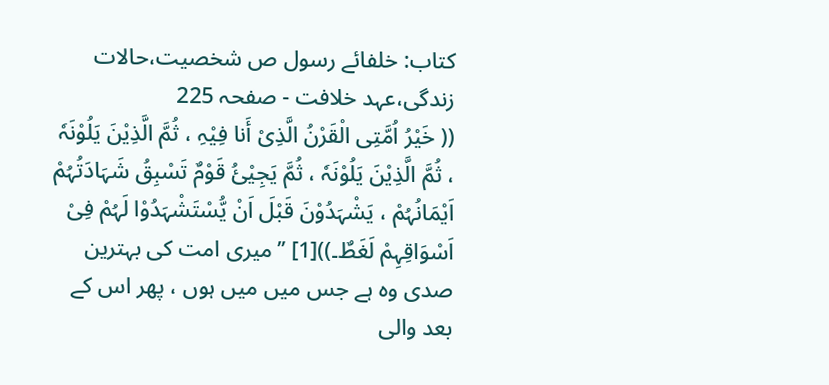کتاب: خلفائے رسول ص شخصیت،حالات زندگی،عہد خلافت - صفحہ 225
(( خَیْرُ اُمَّتِی الْقَرْنُ الَّذِیْ أَنا فِیْہِ ، ثُمَّ الَّذِیْنَ یَلُوْنَہٗ ، ثُمَّ الَّذِیْنَ یَلُوْنَہٗ ، ثُمَّ یَجِیْئُ قَوْمٌ تَسْبِقُ شَہَادَتُہُمْ اَیْمَانُہُمْ ، یَشْہَدُوْنَ قَبْلَ اَنْ یُّسْتَشْہَدُوْا لَہُمْ فِیْ اَسْوَاقِہِمْ لَغَطٌ۔))[1] ’’میری امت کی بہترین صدی وہ ہے جس میں میں ہوں ، پھر اس کے بعد والی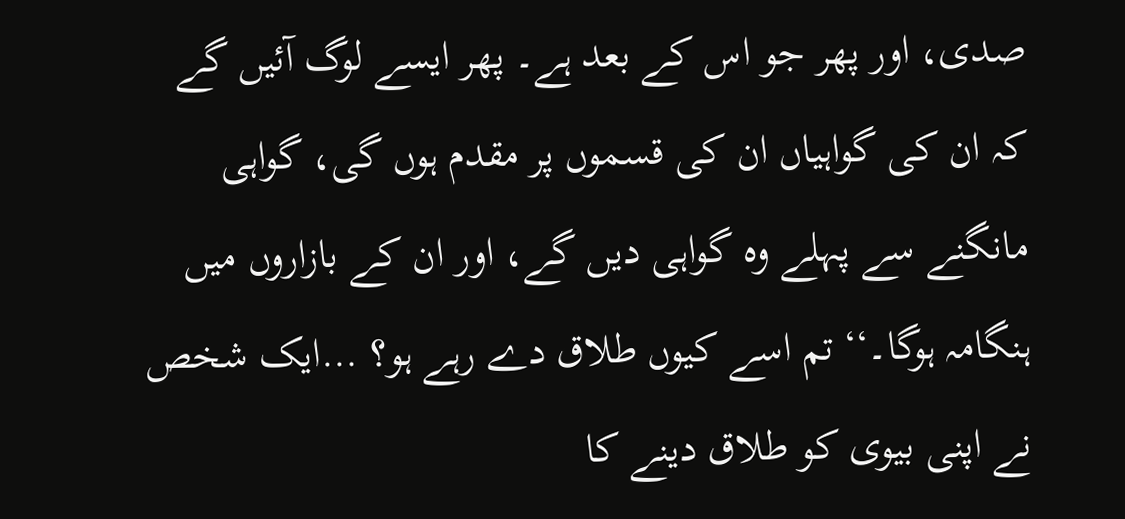صدی، اور پھر جو اس کے بعد ہے۔ پھر ایسے لوگ آئیں گے کہ ان کی گواہیاں ان کی قسموں پر مقدم ہوں گی، گواہی مانگنے سے پہلے وہ گواہی دیں گے، اور ان کے بازاروں میں ہنگامہ ہوگا۔‘‘ تم اسے کیوں طلاق دے رہے ہو؟ …ایک شخص نے اپنی بیوی کو طلاق دینے کا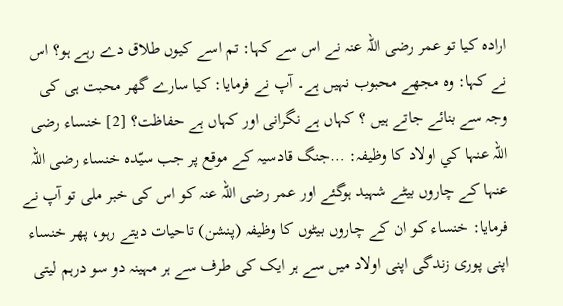ارادہ کیا تو عمر رضی اللہ عنہ نے اس سے کہا: تم اسے کیوں طلاق دے رہے ہو؟ اس نے کہا: وہ مجھے محبوب نہیں ہے۔ آپ نے فرمایا: کیا سارے گھر محبت ہی کی وجہ سے بنائے جاتے ہیں ؟ کہاں ہے نگرانی اور کہاں ہے حفاظت؟ [2] خنساء رضی اللہ عنہا کي اولاد کا وظیفہ: …جنگ قادسیہ کے موقع پر جب سیّدہ خنساء رضی اللہ عنہا کے چاروں بیٹے شہید ہوگئے اور عمر رضی اللہ عنہ کو اس کی خبر ملی تو آپ نے فرمایا: خنساء کو ان کے چاروں بیٹوں کا وظیفہ (پنشن) تاحیات دیتے رہو، پھر خنساء اپنی پوری زندگی اپنی اولاد میں سے ہر ایک کی طرف سے ہر مہینہ دو سو درہم لیتی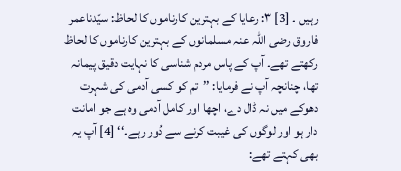رہیں ۔ [3] ۳: رعایا کے بہترین کارناموں کا لحاظ: سیّدناعمر فاروق رضی اللہ عنہ مسلمانوں کے بہترین کارناموں کا لحاظ رکھتے تھے۔ آپ کے پاس مردم شناسی کا نہایت دقیق پیمانہ تھا، چنانچہ آپ نے فرمایا: ’’تم کو کسی آدمی کی شہرت دھوکے میں نہ ڈال دے، اچھا اور کامل آدمی وہ ہے جو امانت دار ہو اور لوگوں کی غیبت کرنے سے دُور رہے۔‘‘ [4] آپ یہ بھی کہتے تھے: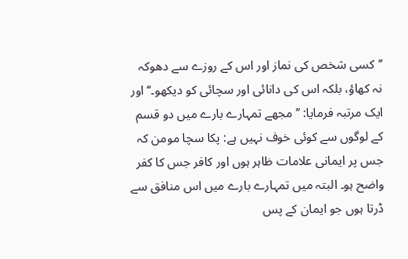’’کسی شخص کی نماز اور اس کے روزے سے دھوکہ نہ کھاؤ، بلکہ اس کی دانائی اور سچائی کو دیکھو۔‘‘ اور ایک مرتبہ فرمایا: ’’مجھے تمہارے بارے میں دو قسم کے لوگوں سے کوئی خوف نہیں ہے: پکا سچا مومن کہ جس پر ایمانی علامات ظاہر ہوں اور کافر جس کا کفر واضح ہو۔ البتہ میں تمہارے بارے میں اس منافق سے ڈرتا ہوں جو ایمان کے پس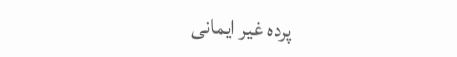پردہ غیر ایمانی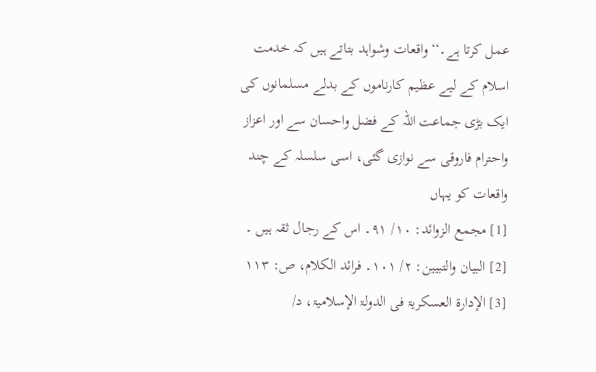عمل کرتا ہے۔‘‘ واقعات وشواہد بتاتے ہیں کہ خدمت اسلام کے لیے عظیم کارناموں کے بدلے مسلمانوں کی ایک بڑی جماعت اللہ کے فضل واحسان سے اور اعزاز واحترام فاروقی سے نوازی گئی، اسی سلسلہ کے چند واقعات کو یہاں
[1] مجمع الزوائد: ۱۰/ ۹۱۔ اس کے رجال ثقہ ہیں ۔ [2] البیان والتبیین: ۲/ ۱۰۱۔ فرائد الکلام، ص: ۱۱۳ [3] الإدارۃ العسکریۃ فی الدولۃ الإسلامیۃ، د/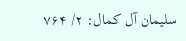سلیمان آل کمال: ۲/ ۷۶۴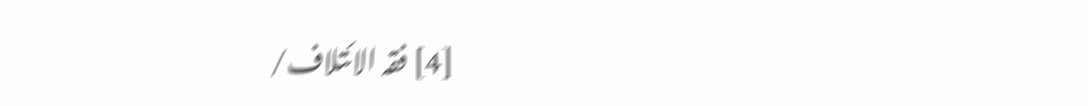[4] فقہ الائتلاف/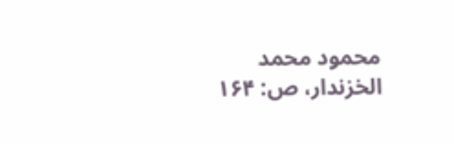محمود محمد الخزندار، ص: ۱۶۴